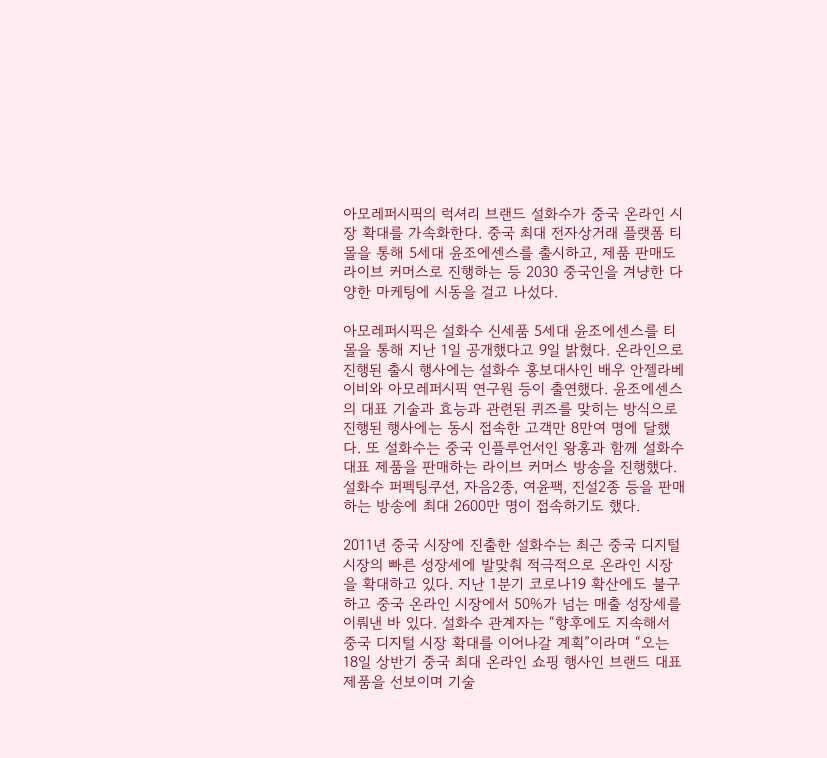아모레퍼시픽의 럭셔리 브랜드 설화수가 중국 온라인 시장 확대를 가속화한다. 중국 최대 전자상거래 플랫폼 티몰을 통해 5세대 윤조에센스를 출시하고, 제품 판매도 라이브 커머스로 진행하는 등 2030 중국인을 겨냥한 다양한 마케팅에 시동을 걸고 나섰다.

아모레퍼시픽은 설화수 신세품 5세대 윤조에센스를 티몰을 통해 지난 1일 공개했다고 9일 밝혔다. 온라인으로 진행된 출시 행사에는 설화수 홍보대사인 배우 안젤라베이비와 아모레퍼시픽 연구원 등이 출연했다. 윤조에센스의 대표 기술과 효능과 관련된 퀴즈를 맞히는 방식으로 진행된 행사에는 동시 접속한 고객만 8만여 명에 달했다. 또 설화수는 중국 인플루언서인 왕홍과 함께 설화수 대표 제품을 판매하는 라이브 커머스 방송을 진행했다. 설화수 퍼펙팅쿠션, 자음2종, 여윤팩, 진설2종 등을 판매하는 방송에 최대 2600만 명이 접속하기도 했다.

2011년 중국 시장에 진출한 설화수는 최근 중국 디지털 시장의 빠른 성장세에 발맞춰 적극적으로 온라인 시장을 확대하고 있다. 지난 1분기 코로나19 확산에도 불구하고 중국 온라인 시장에서 50%가 넘는 매출 성장세를 이뤄낸 바 있다. 설화수 관계자는 “향후에도 지속해서 중국 디지털 시장 확대를 이어나갈 계획”이라며 “오는 18일 상반기 중국 최대 온라인 쇼핑 행사인 브랜드 대표 제품을 선보이며 기술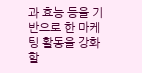과 효능 등을 기반으로 한 마케팅 활동을 강화할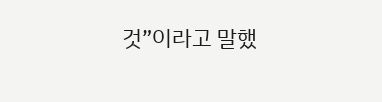것”이라고 말했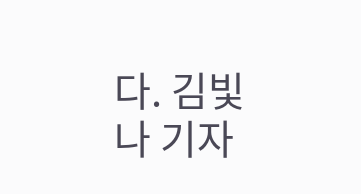다. 김빛나 기자